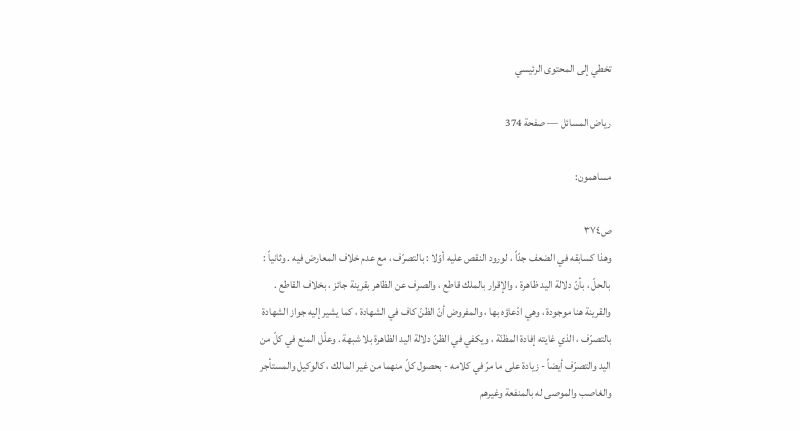تخطي إلى المحتوى الرئيسي

رياض المسائل — صفحة 374

مساهمون:

ص٣٧٤
وهذا كسابقه في الضعف جدّاً ، لورود النقص عليه أوّلا : بالتصرّف ، مع عدم خلاف المعارض فيه . وثانياً : بالحلّ ، بأنّ دلالة اليد ظاهرة ، والإقرار بالملك قاطع ، والصرف عن الظاهر بقرينة جائز ، بخلاف القاطع . والقرينة هنا موجودة ، وهي ادّعاؤه بها ، والمفروض أنّ الظنّ كاف في الشهادة ، كما يشير إليه جواز الشهادة بالتصرّف ، الذي غايته إفادة المظنّة ، ويكفي في الظنّ دلالة اليد الظاهرة بلا شبهة . وعلّل المنع في كلّ من اليد والتصرّف أيضاً - زيادة على ما مرّ في كلامه - بحصول كلّ منهما من غير المالك ، كالوكيل والمستأجر والغاصب والموصى له بالمنفعة وغيرهم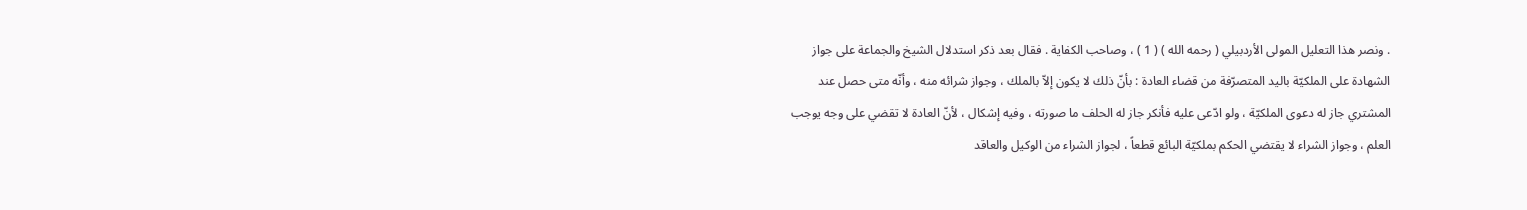. ونصر هذا التعليل المولى الأردبيلي ( رحمه الله ) ( 1 ) ، وصاحب الكفاية . فقال بعد ذكر استدلال الشيخ والجماعة على جواز الشهادة على الملكيّة باليد المتصرّفة من قضاء العادة : بأنّ ذلك لا يكون إلاّ بالملك ، وجواز شرائه منه ، وأنّه متى حصل عند المشتري جاز له دعوى الملكيّة ، ولو ادّعى عليه فأنكر جاز له الحلف ما صورته ، وفيه إشكال ، لأنّ العادة لا تقضي على وجه يوجب العلم ، وجواز الشراء لا يقتضي الحكم بملكيّة البائع قطعاً ، لجواز الشراء من الوكيل والعاقد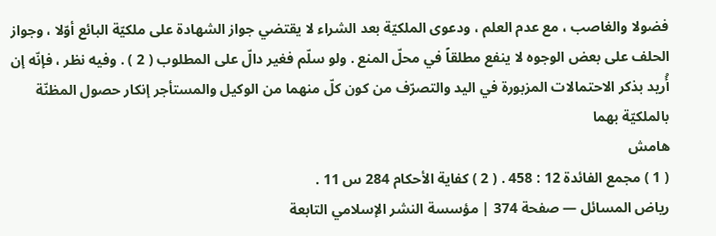فضولا والغاصب ، مع عدم العلم ، ودعوى الملكيّة بعد الشراء لا يقتضي جواز الشهادة على ملكيّة البائع أوّلا ، وجواز الحلف على بعض الوجوه لا ينفع مطلقاً في محلّ المنع . ولو سلّم فغير دالّ على المطلوب ( 2 ) . وفيه نظر ، فإنّه إن أُريد بذكر الاحتمالات المزبورة في اليد والتصرّف من كون كلّ منهما من الوكيل والمستأجر إنكار حصول المظنّة بالملكيّة بهما
هامش
( 1 ) مجمع الفائدة 12 : 458 . ( 2 ) كفاية الأحكام 284 س 11 .
رياض المسائل — صفحة 374 | مؤسسة النشر الإسلامي التابعة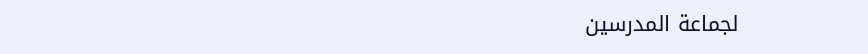لجماعة المدرسين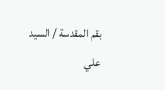بقم المقدسة / السيد علي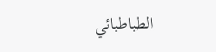الطباطبائي